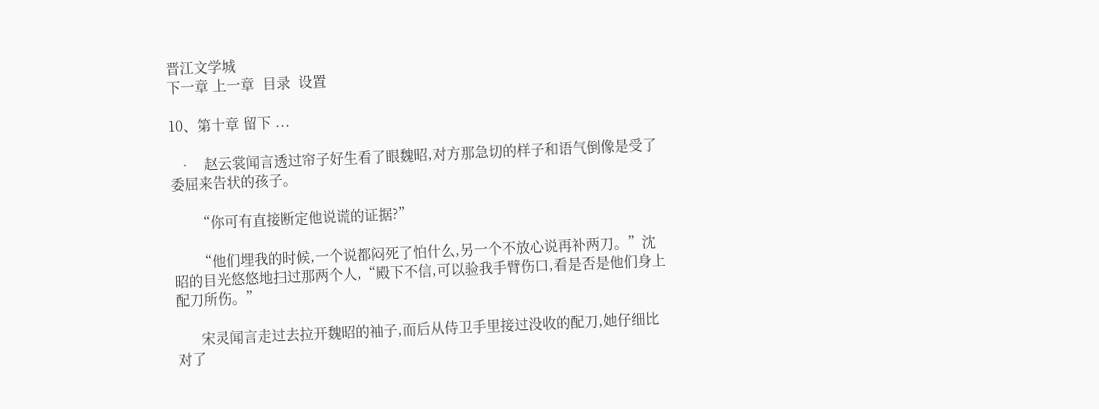晋江文学城
下一章 上一章  目录  设置

10、第十章 留下 ...

  •   赵云裳闻言透过帘子好生看了眼魏昭,对方那急切的样子和语气倒像是受了委屈来告状的孩子。

      “你可有直接断定他说谎的证据?”

      “他们埋我的时候,一个说都闷死了怕什么,另一个不放心说再补两刀。”沈昭的目光悠悠地扫过那两个人,“殿下不信,可以验我手臂伤口,看是否是他们身上配刀所伤。”

      宋灵闻言走过去拉开魏昭的袖子,而后从侍卫手里接过没收的配刀,她仔细比对了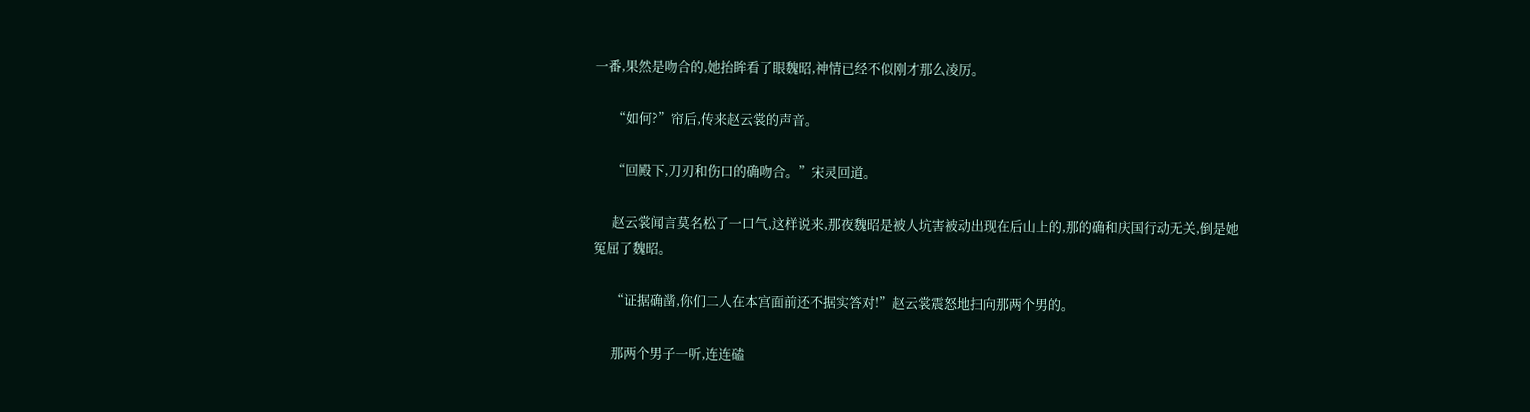一番,果然是吻合的,她抬眸看了眼魏昭,神情已经不似刚才那么凌厉。

      “如何?”帘后,传来赵云裳的声音。

      “回殿下,刀刃和伤口的确吻合。”宋灵回道。

      赵云裳闻言莫名松了一口气,这样说来,那夜魏昭是被人坑害被动出现在后山上的,那的确和庆国行动无关,倒是她冤屈了魏昭。

      “证据确凿,你们二人在本宫面前还不据实答对!”赵云裳震怒地扫向那两个男的。

      那两个男子一听,连连磕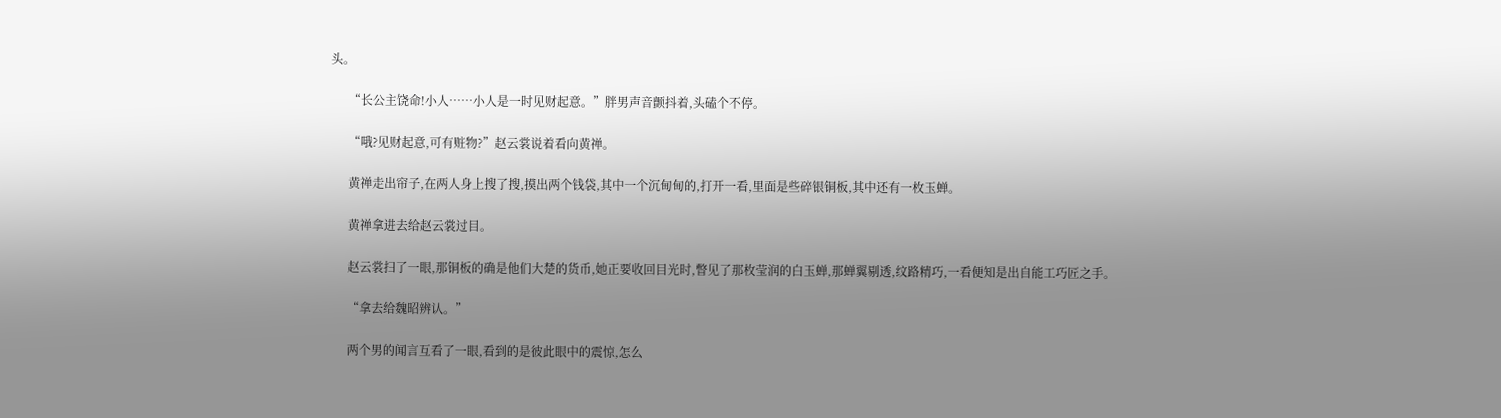头。

      “长公主饶命!小人……小人是一时见财起意。”胖男声音颤抖着,头磕个不停。

      “哦?见财起意,可有赃物?”赵云裳说着看向黄禅。

      黄禅走出帘子,在两人身上搜了搜,摸出两个钱袋,其中一个沉甸甸的,打开一看,里面是些碎银铜板,其中还有一枚玉蝉。

      黄禅拿进去给赵云裳过目。

      赵云裳扫了一眼,那铜板的确是他们大楚的货币,她正要收回目光时,瞥见了那枚莹润的白玉蝉,那蝉翼剔透,纹路精巧,一看便知是出自能工巧匠之手。

      “拿去给魏昭辨认。”

      两个男的闻言互看了一眼,看到的是彼此眼中的震惊,怎么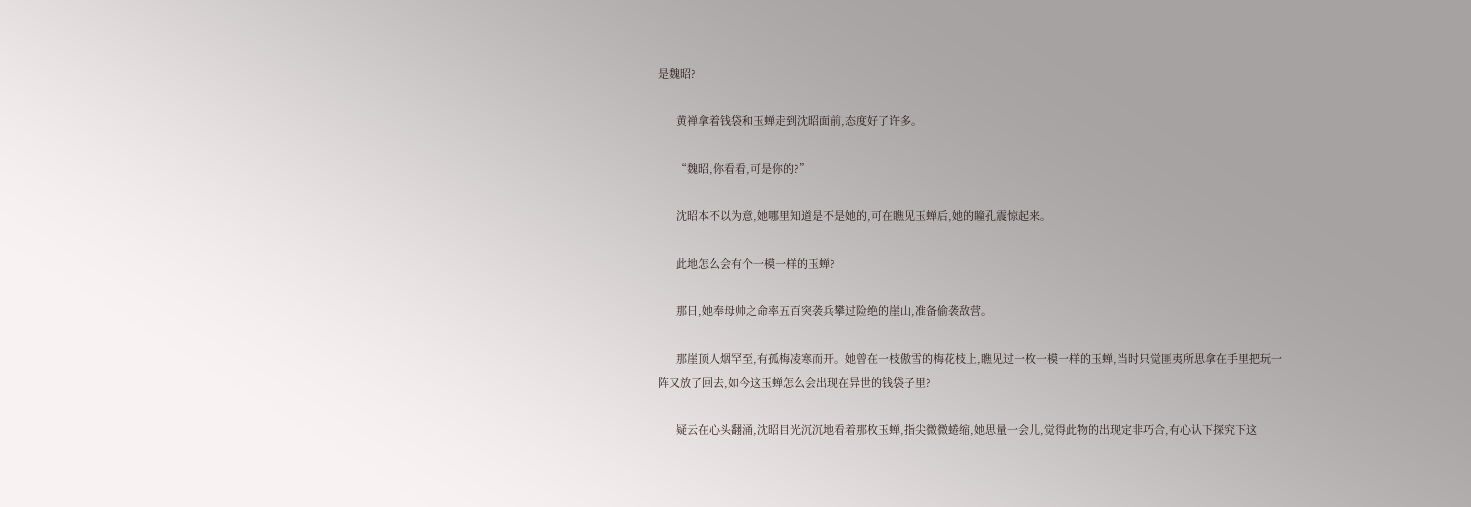是魏昭?

      黄禅拿着钱袋和玉蝉走到沈昭面前,态度好了许多。

      “魏昭,你看看,可是你的?”

      沈昭本不以为意,她哪里知道是不是她的,可在瞧见玉蝉后,她的瞳孔震惊起来。

      此地怎么会有个一模一样的玉蝉?

      那日,她奉母帅之命率五百突袭兵攀过险绝的崖山,准备偷袭敌营。

      那崖顶人烟罕至,有孤梅凌寒而开。她曾在一枝傲雪的梅花枝上,瞧见过一枚一模一样的玉蝉,当时只觉匪夷所思拿在手里把玩一阵又放了回去,如今这玉蝉怎么会出现在异世的钱袋子里?

      疑云在心头翻涌,沈昭目光沉沉地看着那枚玉蝉,指尖微微蜷缩,她思量一会儿,觉得此物的出现定非巧合,有心认下探究下这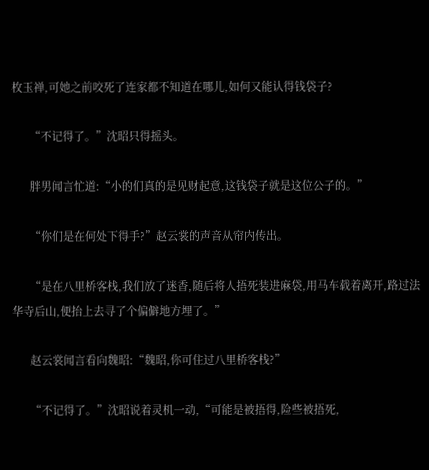枚玉禅,可她之前咬死了连家都不知道在哪儿,如何又能认得钱袋子?

      “不记得了。”沈昭只得摇头。

      胖男闻言忙道:“小的们真的是见财起意,这钱袋子就是这位公子的。”

      “你们是在何处下得手?”赵云裳的声音从帘内传出。

      “是在八里桥客栈,我们放了迷香,随后将人捂死装进麻袋,用马车载着离开,路过法华寺后山,便抬上去寻了个偏僻地方埋了。”

      赵云裳闻言看向魏昭:“魏昭,你可住过八里桥客栈?”

      “不记得了。”沈昭说着灵机一动,“可能是被捂得,险些被捂死,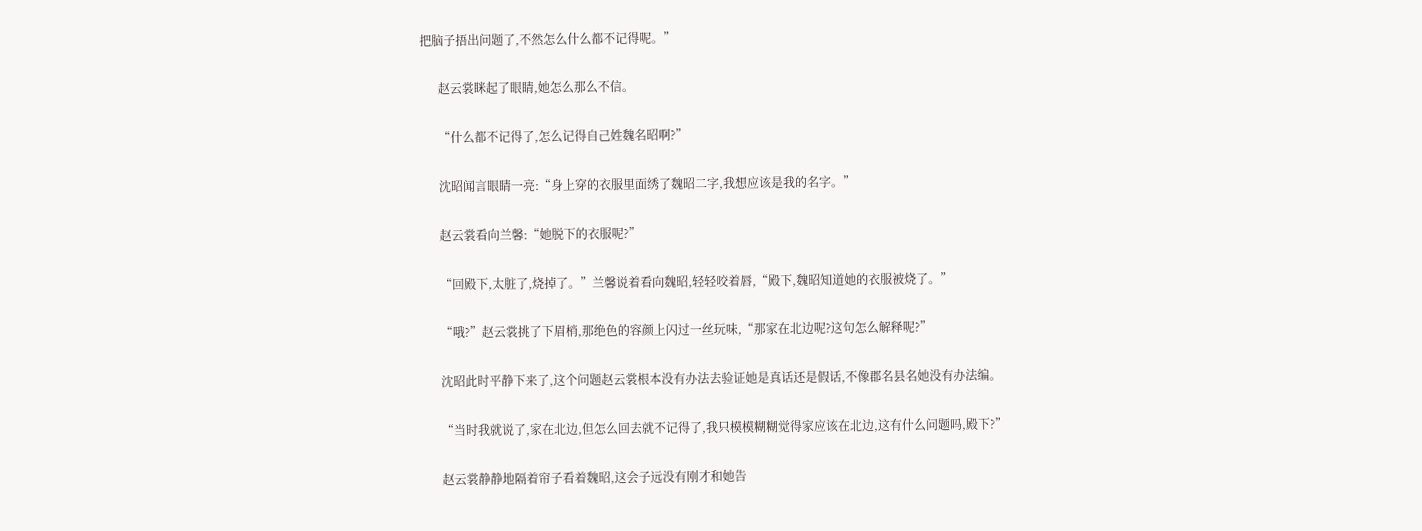把脑子捂出问题了,不然怎么什么都不记得呢。”

      赵云裳眯起了眼睛,她怎么那么不信。

      “什么都不记得了,怎么记得自己姓魏名昭啊?”

      沈昭闻言眼睛一亮:“身上穿的衣服里面绣了魏昭二字,我想应该是我的名字。”

      赵云裳看向兰馨:“她脱下的衣服呢?”

      “回殿下,太脏了,烧掉了。”兰馨说着看向魏昭,轻轻咬着唇,“殿下,魏昭知道她的衣服被烧了。”

      “哦?”赵云裳挑了下眉梢,那绝色的容颜上闪过一丝玩味,“那家在北边呢?这句怎么解释呢?”

      沈昭此时平静下来了,这个问题赵云裳根本没有办法去验证她是真话还是假话,不像郡名县名她没有办法编。

      “当时我就说了,家在北边,但怎么回去就不记得了,我只模模糊糊觉得家应该在北边,这有什么问题吗,殿下?”

      赵云裳静静地隔着帘子看着魏昭,这会子远没有刚才和她告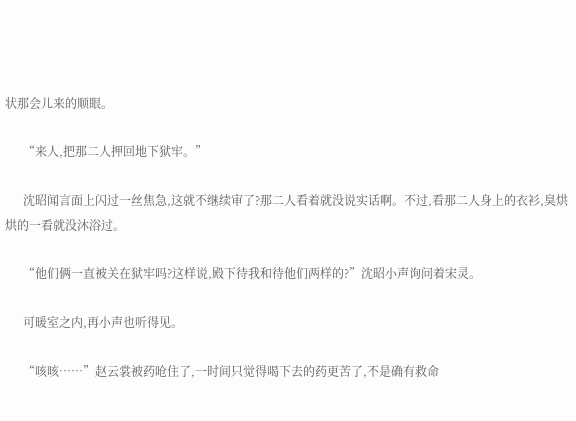状那会儿来的顺眼。

      “来人,把那二人押回地下狱牢。”

      沈昭闻言面上闪过一丝焦急,这就不继续审了?那二人看着就没说实话啊。不过,看那二人身上的衣衫,臭烘烘的一看就没沐浴过。

      “他们俩一直被关在狱牢吗?这样说,殿下待我和待他们两样的?”沈昭小声询问着宋灵。

      可暖室之内,再小声也听得见。

      “咳咳……”赵云裳被药呛住了,一时间只觉得喝下去的药更苦了,不是确有救命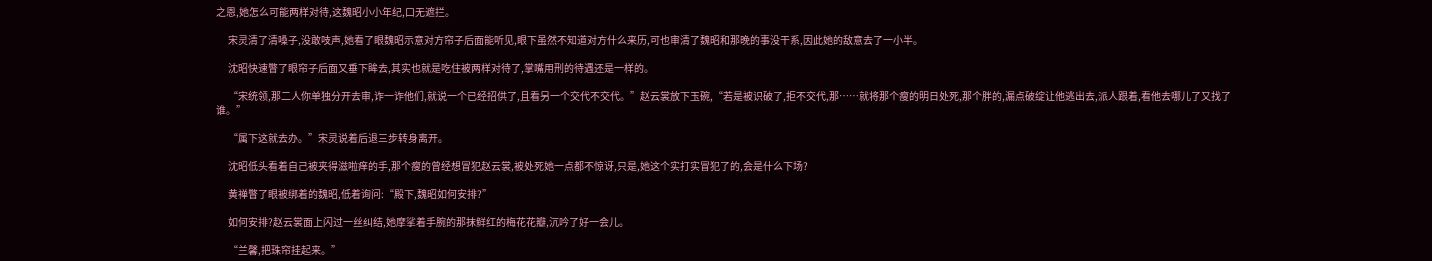之恩,她怎么可能两样对待,这魏昭小小年纪,口无遮拦。

      宋灵清了清嗓子,没敢吱声,她看了眼魏昭示意对方帘子后面能听见,眼下虽然不知道对方什么来历,可也审清了魏昭和那晚的事没干系,因此她的敌意去了一小半。

      沈昭快速瞥了眼帘子后面又垂下眸去,其实也就是吃住被两样对待了,掌嘴用刑的待遇还是一样的。

      “宋统领,那二人你单独分开去审,诈一诈他们,就说一个已经招供了,且看另一个交代不交代。”赵云裳放下玉碗,“若是被识破了,拒不交代,那……就将那个瘦的明日处死,那个胖的,漏点破绽让他逃出去,派人跟着,看他去哪儿了又找了谁。”

      “属下这就去办。”宋灵说着后退三步转身离开。

      沈昭低头看着自己被夹得滋啦痒的手,那个瘦的曾经想冒犯赵云裳,被处死她一点都不惊讶,只是,她这个实打实冒犯了的,会是什么下场?

      黄禅瞥了眼被绑着的魏昭,低着询问:“殿下,魏昭如何安排?”

      如何安排?赵云裳面上闪过一丝纠结,她摩挲着手腕的那抹鲜红的梅花花瓣,沉吟了好一会儿。

      “兰馨,把珠帘挂起来。”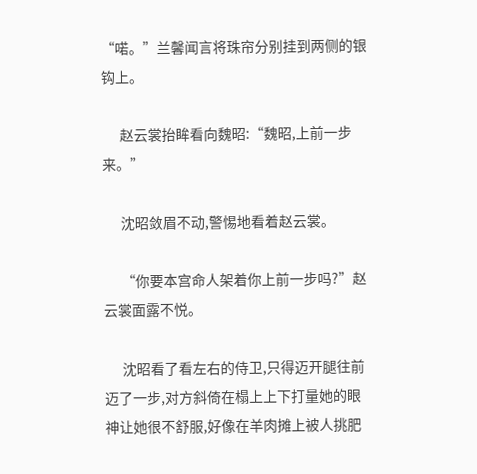“喏。”兰馨闻言将珠帘分别挂到两侧的银钩上。

      赵云裳抬眸看向魏昭:“魏昭,上前一步来。”

      沈昭敛眉不动,警惕地看着赵云裳。

      “你要本宫命人架着你上前一步吗?”赵云裳面露不悦。

      沈昭看了看左右的侍卫,只得迈开腿往前迈了一步,对方斜倚在榻上上下打量她的眼神让她很不舒服,好像在羊肉摊上被人挑肥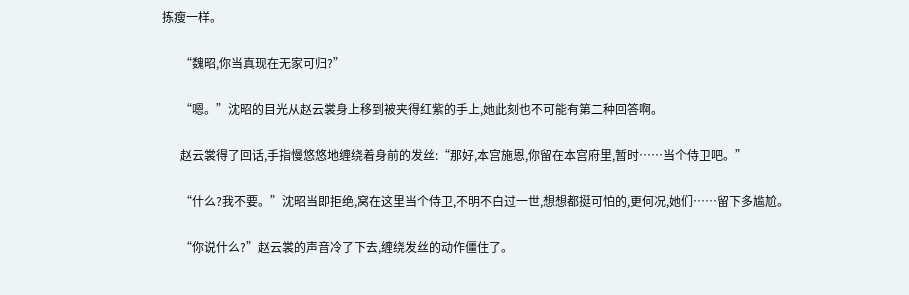拣瘦一样。

      “魏昭,你当真现在无家可归?”

      “嗯。”沈昭的目光从赵云裳身上移到被夹得红紫的手上,她此刻也不可能有第二种回答啊。

      赵云裳得了回话,手指慢悠悠地缠绕着身前的发丝:“那好,本宫施恩,你留在本宫府里,暂时……当个侍卫吧。”

      “什么?我不要。”沈昭当即拒绝,窝在这里当个侍卫,不明不白过一世,想想都挺可怕的,更何况,她们……留下多尴尬。

      “你说什么?”赵云裳的声音冷了下去,缠绕发丝的动作僵住了。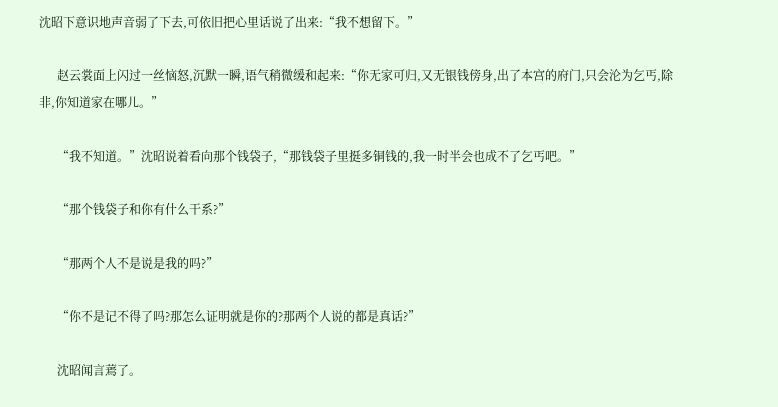沈昭下意识地声音弱了下去,可依旧把心里话说了出来:“我不想留下。”

      赵云裳面上闪过一丝恼怒,沉默一瞬,语气稍微缓和起来:“你无家可归,又无银钱傍身,出了本宫的府门,只会沦为乞丐,除非,你知道家在哪儿。”

      “我不知道。”沈昭说着看向那个钱袋子,“那钱袋子里挺多铜钱的,我一时半会也成不了乞丐吧。”

      “那个钱袋子和你有什么干系?”

      “那两个人不是说是我的吗?”

      “你不是记不得了吗?那怎么证明就是你的?那两个人说的都是真话?”

      沈昭闻言蔫了。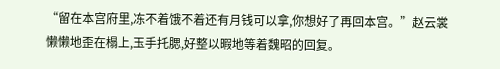“留在本宫府里,冻不着饿不着还有月钱可以拿,你想好了再回本宫。”赵云裳懒懒地歪在榻上,玉手托腮,好整以暇地等着魏昭的回复。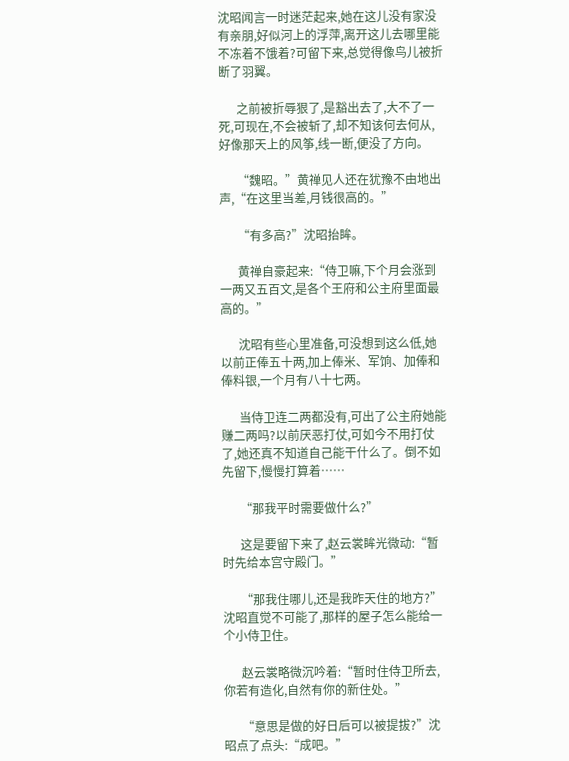沈昭闻言一时迷茫起来,她在这儿没有家没有亲朋,好似河上的浮萍,离开这儿去哪里能不冻着不饿着?可留下来,总觉得像鸟儿被折断了羽翼。

      之前被折辱狠了,是豁出去了,大不了一死,可现在,不会被斩了,却不知该何去何从,好像那天上的风筝,线一断,便没了方向。

      “魏昭。”黄禅见人还在犹豫不由地出声,“在这里当差,月钱很高的。”

      “有多高?”沈昭抬眸。

      黄禅自豪起来:“侍卫嘛,下个月会涨到一两又五百文,是各个王府和公主府里面最高的。”

      沈昭有些心里准备,可没想到这么低,她以前正俸五十两,加上俸米、军饷、加俸和俸料银,一个月有八十七两。

      当侍卫连二两都没有,可出了公主府她能赚二两吗?以前厌恶打仗,可如今不用打仗了,她还真不知道自己能干什么了。倒不如先留下,慢慢打算着……

      “那我平时需要做什么?”

      这是要留下来了,赵云裳眸光微动:“暂时先给本宫守殿门。”

      “那我住哪儿,还是我昨天住的地方?”沈昭直觉不可能了,那样的屋子怎么能给一个小侍卫住。

      赵云裳略微沉吟着:“暂时住侍卫所去,你若有造化,自然有你的新住处。”

      “意思是做的好日后可以被提拔?”沈昭点了点头:“成吧。”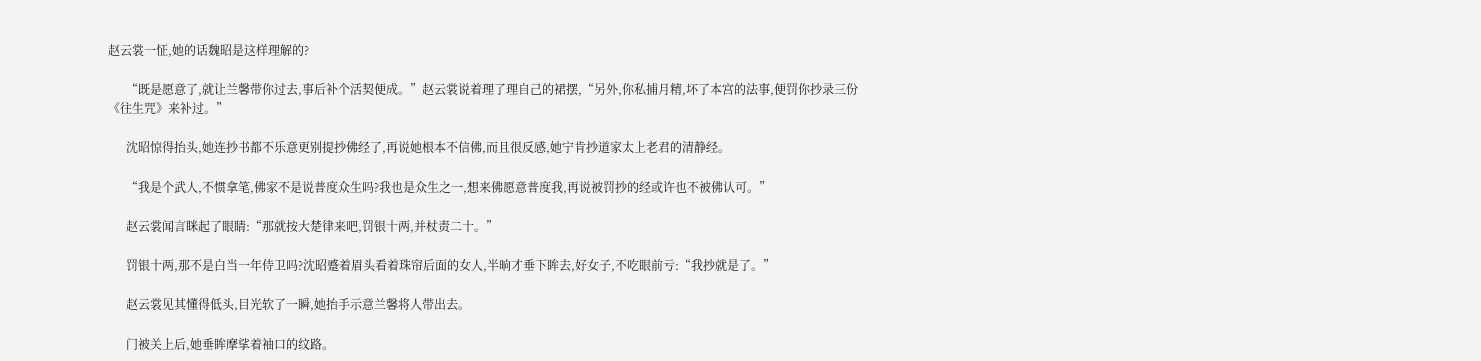赵云裳一怔,她的话魏昭是这样理解的?

      “既是愿意了,就让兰馨带你过去,事后补个活契便成。”赵云裳说着理了理自己的裙摆,“另外,你私捕月精,坏了本宫的法事,便罚你抄录三份《往生咒》来补过。”

      沈昭惊得抬头,她连抄书都不乐意更别提抄佛经了,再说她根本不信佛,而且很反感,她宁肯抄道家太上老君的清静经。

      “我是个武人,不惯拿笔,佛家不是说普度众生吗?我也是众生之一,想来佛愿意普度我,再说被罚抄的经或许也不被佛认可。”

      赵云裳闻言眯起了眼睛:“那就按大楚律来吧,罚银十两,并杖责二十。”

      罚银十两,那不是白当一年侍卫吗?沈昭蹙着眉头看着珠帘后面的女人,半晌才垂下眸去,好女子,不吃眼前亏:“我抄就是了。”

      赵云裳见其懂得低头,目光软了一瞬,她抬手示意兰馨将人带出去。

      门被关上后,她垂眸摩挲着袖口的纹路。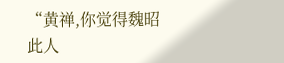“黄禅,你觉得魏昭此人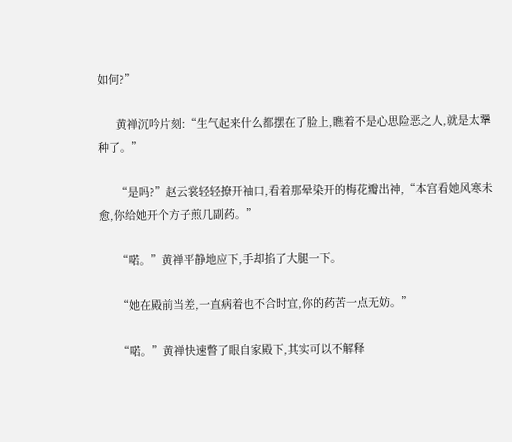如何?”

      黄禅沉吟片刻:“生气起来什么都摆在了脸上,瞧着不是心思险恶之人,就是太犟种了。”

      “是吗?”赵云裳轻轻撩开袖口,看着那晕染开的梅花瓣出神,“本宫看她风寒未愈,你给她开个方子煎几副药。”

      “喏。”黄禅平静地应下,手却掐了大腿一下。

      “她在殿前当差,一直病着也不合时宜,你的药苦一点无妨。”

      “喏。”黄禅快速瞥了眼自家殿下,其实可以不解释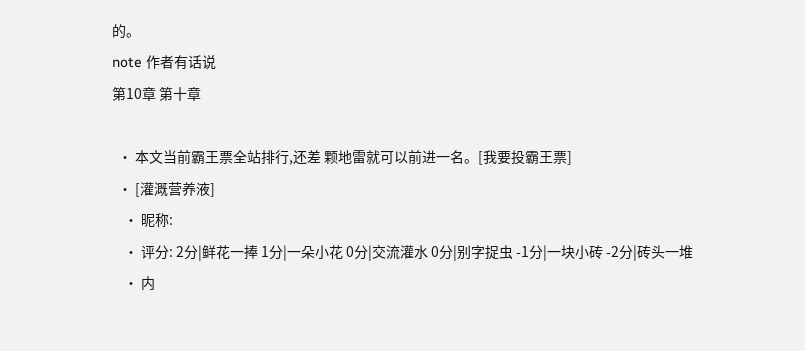的。
note 作者有话说
第10章 第十章

  • 本文当前霸王票全站排行,还差 颗地雷就可以前进一名。[我要投霸王票]
  • [灌溉营养液]
    • 昵称:
    • 评分: 2分|鲜花一捧 1分|一朵小花 0分|交流灌水 0分|别字捉虫 -1分|一块小砖 -2分|砖头一堆
    • 内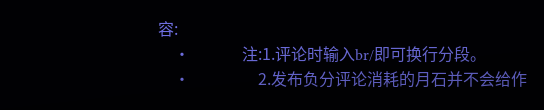容:
    •             注:1.评论时输入br/即可换行分段。
    •                 2.发布负分评论消耗的月石并不会给作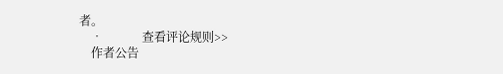者。
    •             查看评论规则>>
    作者公告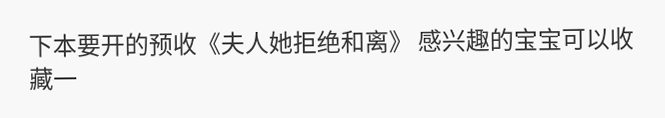下本要开的预收《夫人她拒绝和离》 感兴趣的宝宝可以收藏一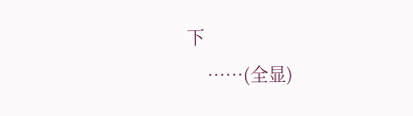下
    ……(全显)